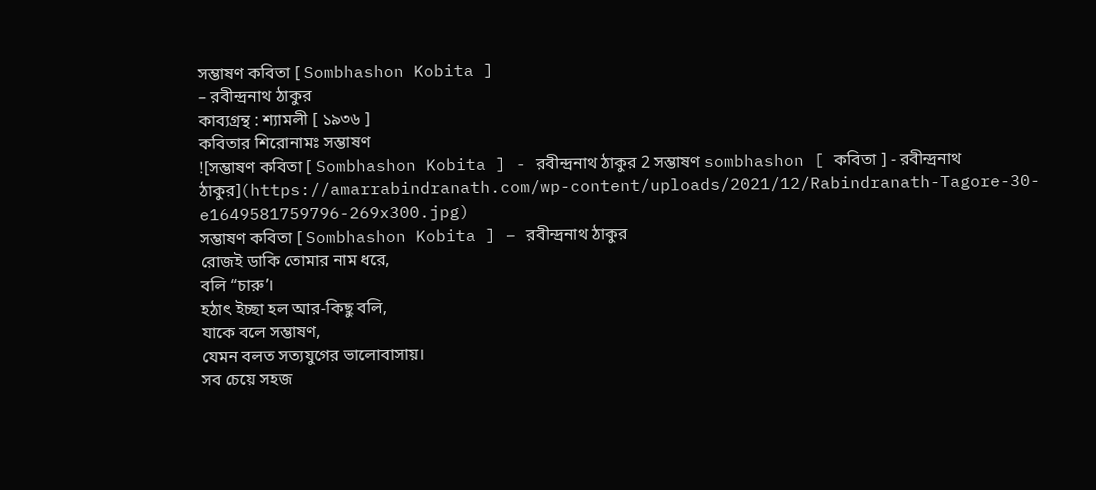সম্ভাষণ কবিতা [ Sombhashon Kobita ]
– রবীন্দ্রনাথ ঠাকুর
কাব্যগ্রন্থ : শ্যামলী [ ১৯৩৬ ]
কবিতার শিরোনামঃ সম্ভাষণ
![সম্ভাষণ কবিতা [ Sombhashon Kobita ] - রবীন্দ্রনাথ ঠাকুর 2 সম্ভাষণ sombhashon [ কবিতা ] - রবীন্দ্রনাথ ঠাকুর](https://amarrabindranath.com/wp-content/uploads/2021/12/Rabindranath-Tagore-30-e1649581759796-269x300.jpg)
সম্ভাষণ কবিতা [ Sombhashon Kobita ] – রবীন্দ্রনাথ ঠাকুর
রোজই ডাকি তোমার নাম ধরে,
বলি “চারু’।
হঠাৎ ইচ্ছা হল আর-কিছু বলি,
যাকে বলে সম্ভাষণ,
যেমন বলত সত্যযুগের ভালোবাসায়।
সব চেয়ে সহজ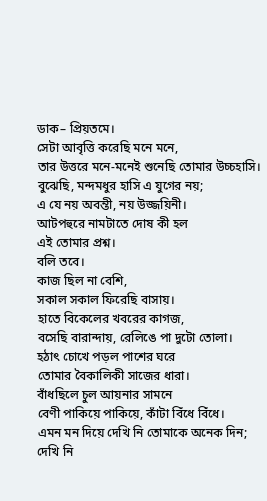ডাক– প্রিয়তমে।
সেটা আবৃত্তি করেছি মনে মনে,
তার উত্তরে মনে-মনেই শুনেছি তোমার উচ্চহাসি।
বুঝেছি, মন্দমধুর হাসি এ যুগের নয়;
এ যে নয় অবন্তী, নয় উজ্জয়িনী।
আটপহুরে নামটাতে দোষ কী হল
এই তোমার প্রশ্ন।
বলি তবে।
কাজ ছিল না বেশি,
সকাল সকাল ফিরেছি বাসায়।
হাতে বিকেলের খবরের কাগজ,
বসেছি বারান্দায়, রেলিঙে পা দুটো তোলা।
হঠাৎ চোখে পড়ল পাশের ঘরে
তোমার বৈকালিকী সাজের ধারা।
বাঁধছিলে চুল আয়নার সামনে
বেণী পাকিয়ে পাকিয়ে, কাঁটা বিঁধে বিঁধে।
এমন মন দিয়ে দেখি নি তোমাকে অনেক দিন;
দেখি নি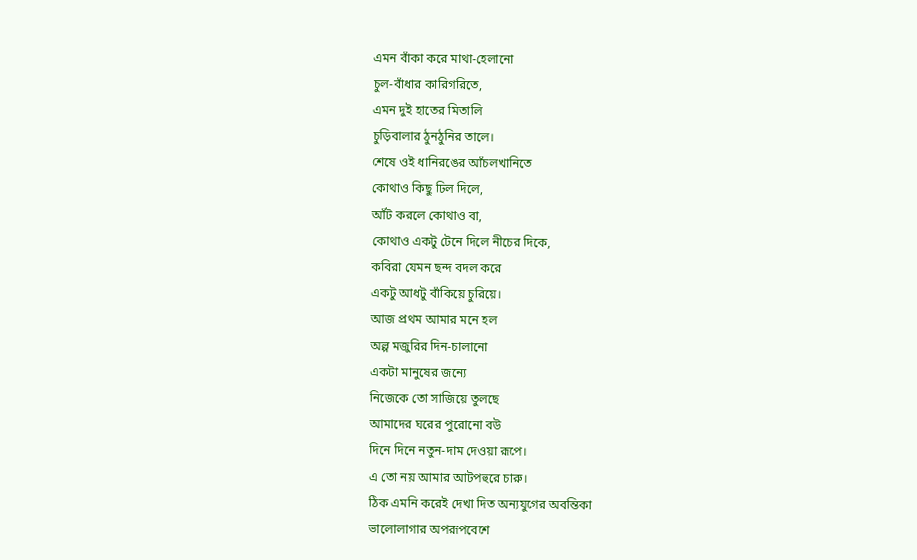এমন বাঁকা করে মাথা-হেলানো
চুল-বাঁধার কারিগরিতে,
এমন দুই হাতের মিতালি
চুড়িবালার ঠুনঠুনির তালে।
শেষে ওই ধানিরঙের আঁচলখানিতে
কোথাও কিছু ঢিল দিলে,
আঁট করলে কোথাও বা,
কোথাও একটু টেনে দিলে নীচের দিকে,
কবিরা যেমন ছন্দ বদল করে
একটু আধটু বাঁকিয়ে চুরিয়ে।
আজ প্রথম আমার মনে হল
অল্প মজুরির দিন-চালানো
একটা মানুষের জন্যে
নিজেকে তো সাজিয়ে তুলছে
আমাদের ঘরের পুরোনো বউ
দিনে দিনে নতুন-দাম দেওয়া রূপে।
এ তো নয় আমার আটপহুরে চারু।
ঠিক এমনি করেই দেখা দিত অন্যযুগের অবন্তিকা
ভালোলাগার অপরূপবেশে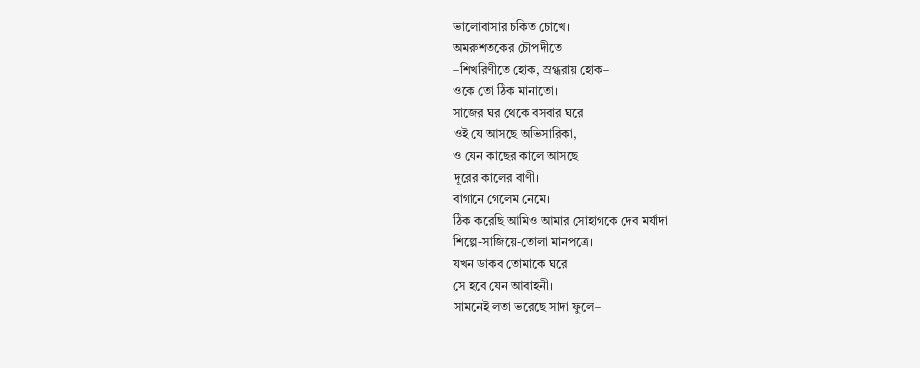ভালোবাসার চকিত চোখে।
অমরুশতকের চৌপদীতে
–শিখরিণীতে হোক, স্রগ্ধরায় হোক–
ওকে তো ঠিক মানাতো।
সাজের ঘর থেকে বসবার ঘরে
ওই যে আসছে অভিসারিকা,
ও যেন কাছের কালে আসছে
দূরের কালের বাণী।
বাগানে গেলেম নেমে।
ঠিক করেছি আমিও আমার সোহাগকে দেব মর্যাদা
শিল্পে-সাজিয়ে-তোলা মানপত্রে।
যখন ডাকব তোমাকে ঘরে
সে হবে যেন আবাহনী।
সামনেই লতা ভরেছে সাদা ফুলে–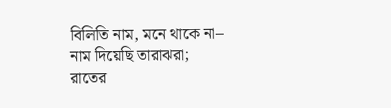বিলিতি নাম, মনে থাকে না–
নাম দিয়েছি তারাঝরা;
রাতের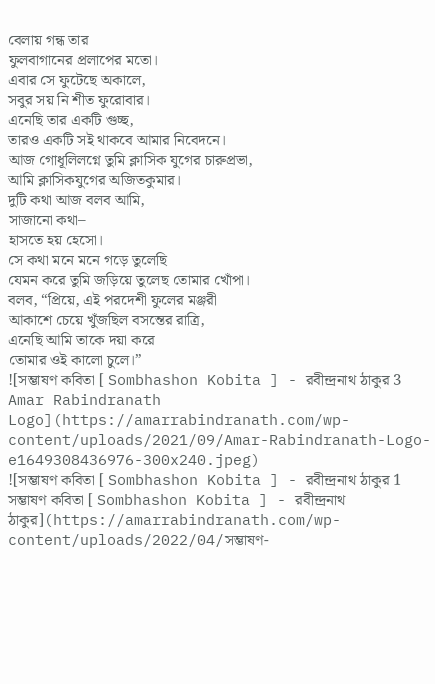বেলায় গন্ধ তার
ফুলবাগানের প্রলাপের মতো।
এবার সে ফুটেছে অকালে,
সবুর সয় নি শীত ফুরোবার।
এনেছি তার একটি গুচ্ছ,
তারও একটি সই থাকবে আমার নিবেদনে।
আজ গোধূলিলগ্নে তুমি ক্লাসিক যুগের চারুপ্রভা,
আমি ক্লাসিকযুগের অজিতকুমার।
দুটি কথা আজ বলব আমি,
সাজানো কথা–
হাসতে হয় হেসো।
সে কথা মনে মনে গড়ে তুলেছি
যেমন করে তুমি জড়িয়ে তুলেছ তোমার খোঁপা।
বলব, “প্রিয়ে, এই পরদেশী ফুলের মঞ্জরী
আকাশে চেয়ে খুঁজছিল বসন্তের রাত্রি,
এনেছি আমি তাকে দয়া করে
তোমার ওই কালো চুলে।”
![সম্ভাষণ কবিতা [ Sombhashon Kobita ] - রবীন্দ্রনাথ ঠাকুর 3 Amar Rabindranath Logo](https://amarrabindranath.com/wp-content/uploads/2021/09/Amar-Rabindranath-Logo-e1649308436976-300x240.jpeg)
![সম্ভাষণ কবিতা [ Sombhashon Kobita ] - রবীন্দ্রনাথ ঠাকুর 1 সম্ভাষণ কবিতা [ Sombhashon Kobita ] - রবীন্দ্রনাথ ঠাকুর](https://amarrabindranath.com/wp-content/uploads/2022/04/সম্ভাষণ-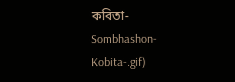কবিতা-Sombhashon-Kobita-.gif)